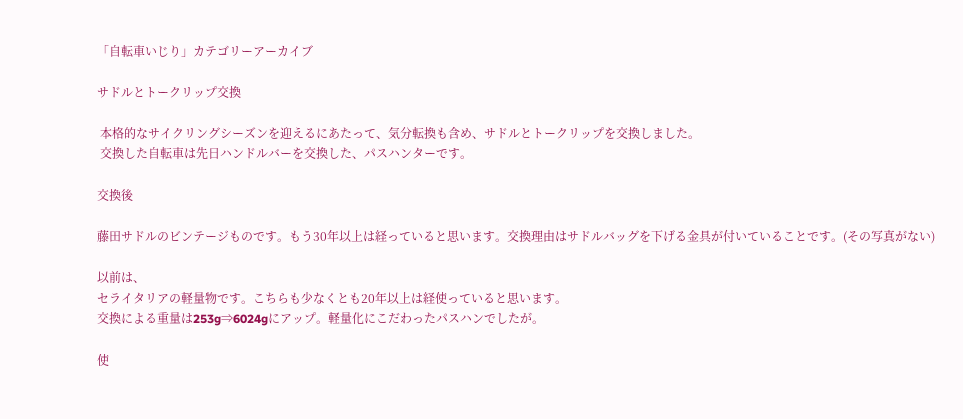「自転車いじり」カテゴリーアーカイブ

サドルとトークリップ交換

 本格的なサイクリングシーズンを迎えるにあたって、気分転換も含め、サドルとトークリップを交換しました。
 交換した自転車は先日ハンドルバーを交換した、パスハンターです。

交換後

藤田サドルのビンテージものです。もう30年以上は経っていると思います。交換理由はサドルバッグを下げる金具が付いていることです。(その写真がない)

以前は、
セライタリアの軽量物です。こちらも少なくとも20年以上は経使っていると思います。
交換による重量は253g⇒6024gにアップ。軽量化にこだわったパスハンでしたが。

使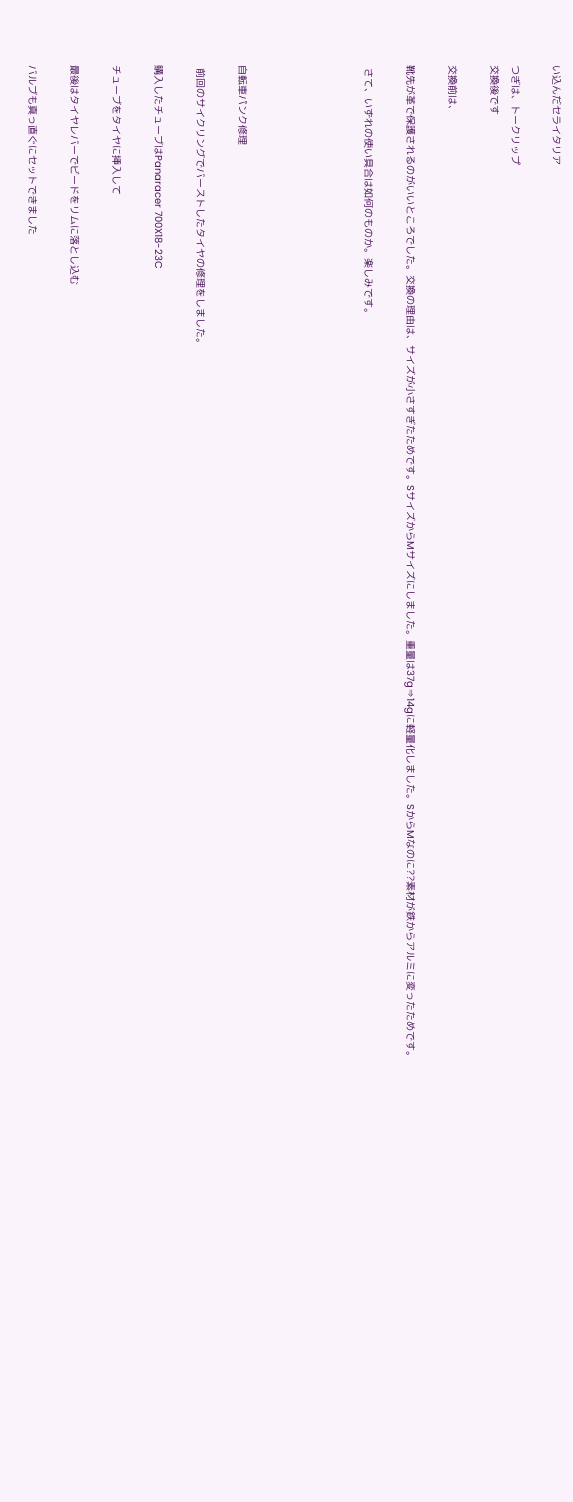い込んだセライタリア

つぎは、トークリップ
交換後です

交換前は、

靴先が革で保護されるのがいいところでした。交換の理由は、サイズが小さすぎたためです。SサイズからMサイズにしました。重量は37g⇒14gに軽量化しました。SからMなのに??素材が鉄からアルミに変ったためです。

 さて、いずれの使い具合は如何のものか。楽しみです。





自転車パンク修理

 前回のサイクリングでバーストしたタイヤの修理をしました。

購入したチューブはPanaracer 700X18-23C

チューブをタイヤに挿入して

最後はタイヤレバーでビードをリムに落とし込む

バルブも真っ直ぐにセットできました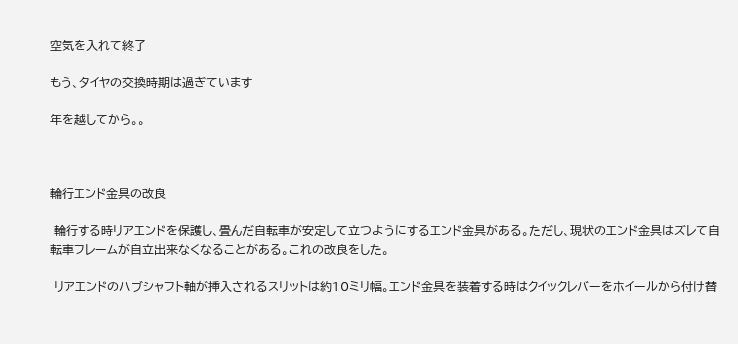空気を入れて終了

もう、タイヤの交換時期は過ぎています

年を越してから。。



輪行エンド金具の改良

 輪行する時リアエンドを保護し、畳んだ自転車が安定して立つようにするエンド金具がある。ただし、現状のエンド金具はズレて自転車フレームが自立出来なくなることがある。これの改良をした。

 リアエンドのハブシャフト軸が挿入されるスリットは約10ミリ幅。エンド金具を装着する時はクイックレバーをホイールから付け替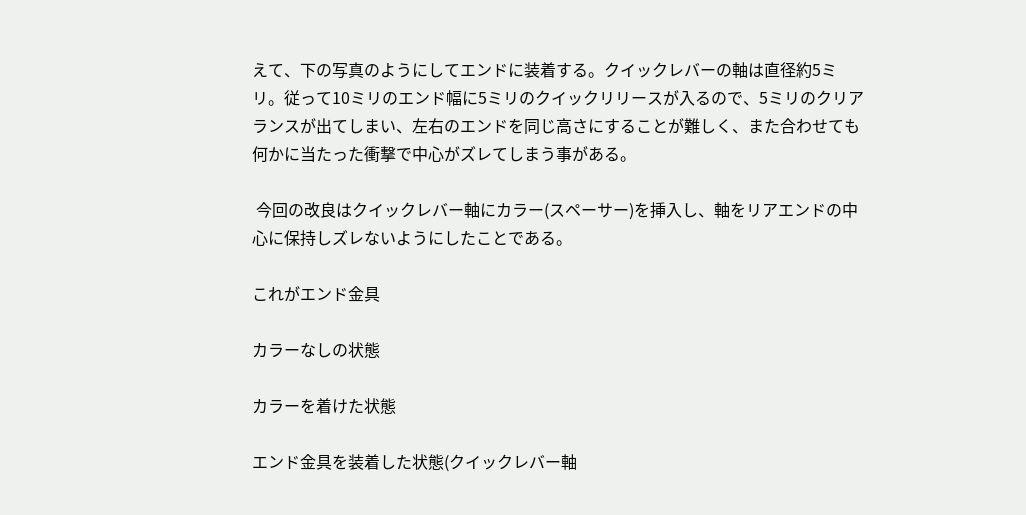えて、下の写真のようにしてエンドに装着する。クイックレバーの軸は直径約5ミリ。従って10ミリのエンド幅に5ミリのクイックリリースが入るので、5ミリのクリアランスが出てしまい、左右のエンドを同じ高さにすることが難しく、また合わせても何かに当たった衝撃で中心がズレてしまう事がある。

 今回の改良はクイックレバー軸にカラー(スペーサー)を挿入し、軸をリアエンドの中心に保持しズレないようにしたことである。

これがエンド金具

カラーなしの状態

カラーを着けた状態

エンド金具を装着した状態(クイックレバー軸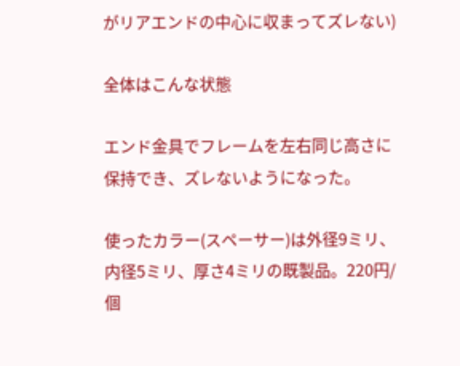がリアエンドの中心に収まってズレない)

全体はこんな状態

エンド金具でフレームを左右同じ高さに保持でき、ズレないようになった。

使ったカラー(スペーサー)は外径9ミリ、内径5ミリ、厚さ4ミリの既製品。220円/個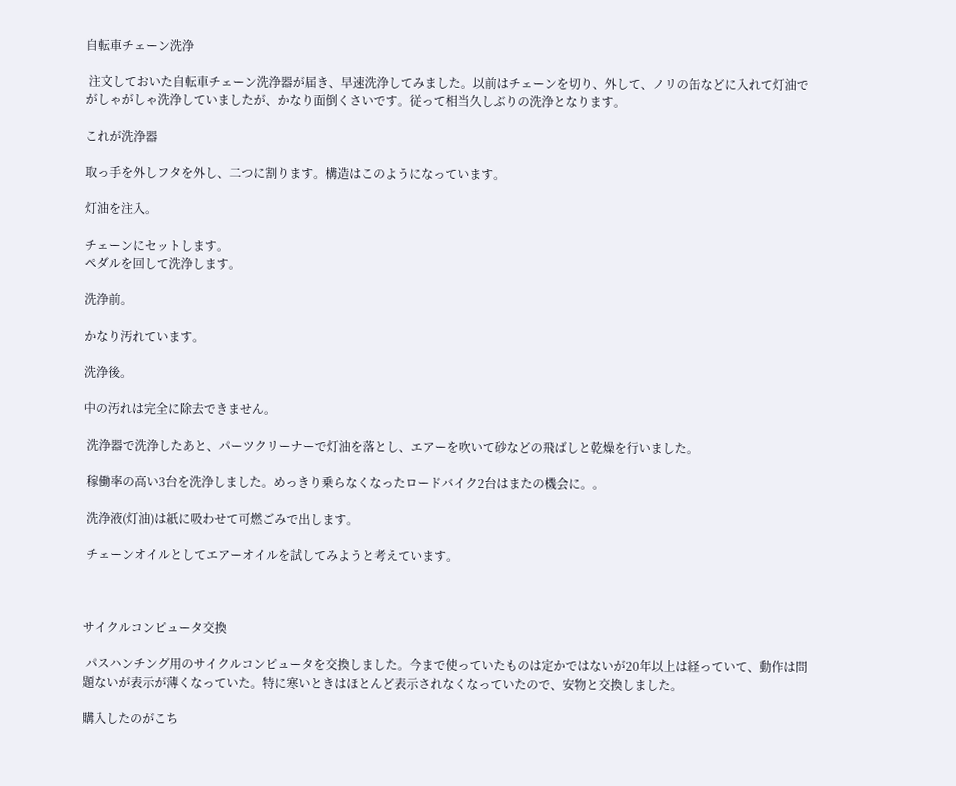自転車チェーン洗浄

 注文しておいた自転車チェーン洗浄器が届き、早速洗浄してみました。以前はチェーンを切り、外して、ノリの缶などに入れて灯油でがしゃがしゃ洗浄していましたが、かなり面倒くさいです。従って相当久しぶりの洗浄となります。

これが洗浄器

取っ手を外しフタを外し、二つに割ります。構造はこのようになっています。

灯油を注入。

チェーンにセットします。
ペダルを回して洗浄します。

洗浄前。

かなり汚れています。

洗浄後。

中の汚れは完全に除去できません。

 洗浄器で洗浄したあと、パーツクリーナーで灯油を落とし、エアーを吹いて砂などの飛ばしと乾燥を行いました。

 稼働率の高い3台を洗浄しました。めっきり乗らなくなったロードバイク2台はまたの機会に。。

 洗浄液(灯油)は紙に吸わせて可燃ごみで出します。

 チェーンオイルとしてエアーオイルを試してみようと考えています。



サイクルコンピュータ交換

 パスハンチング用のサイクルコンピュータを交換しました。今まで使っていたものは定かではないが20年以上は経っていて、動作は問題ないが表示が薄くなっていた。特に寒いときはほとんど表示されなくなっていたので、安物と交換しました。

購入したのがこち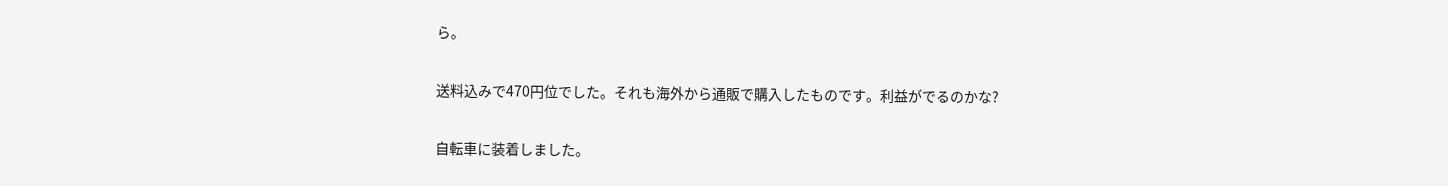ら。

送料込みで470円位でした。それも海外から通販で購入したものです。利益がでるのかな?

自転車に装着しました。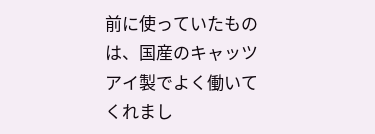前に使っていたものは、国産のキャッツアイ製でよく働いてくれまし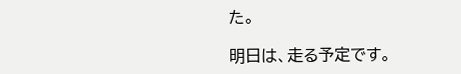た。

明日は、走る予定です。